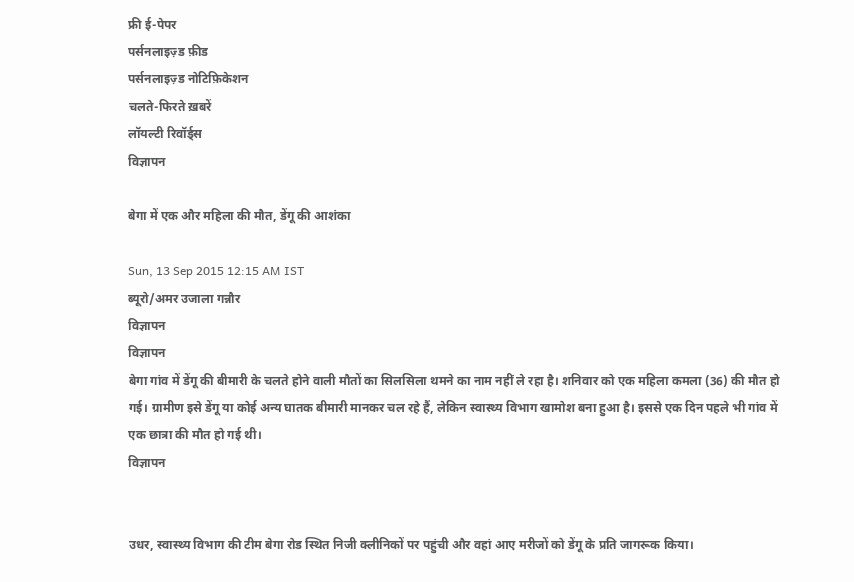फ्री ई-पेपर
पर्सनलाइज़्ड फ़ीड
पर्सनलाइज़्ड नोटिफ़िकेशन
चलते-फिरते ख़बरें
लॉयल्टी रिवॉर्ड्स
विज्ञापन

बेगा में एक और महिला की मौत, डेंगू की आशंका

Sun, 13 Sep 2015 12:15 AM IST
ब्यूरो/अमर उजाला गन्नौर
विज्ञापन
विज्ञापन
बेगा गांव में डेंगू की बीमारी के चलते होने वाली मौतों का सिलसिला थमने का नाम नहीं ले रहा है। शनिवार को एक महिला कमला (36) की मौत हो गई। ग्रामीण इसे डेंगू या कोई अन्य घातक बीमारी मानकर चल रहे हैं, लेकिन स्वास्थ्य विभाग खामोश बना हुआ है। इससे एक दिन पहले भी गांव में एक छात्रा की मौत हो गई थी।
विज्ञापन


उधर, स्वास्थ्य विभाग की टीम बेगा रोड स्थित निजी क्लीनिकों पर पहुंची और वहां आए मरीजों को डेंगू के प्रति जागरूक किया।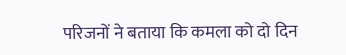परिजनों ने बताया कि कमला को दो दिन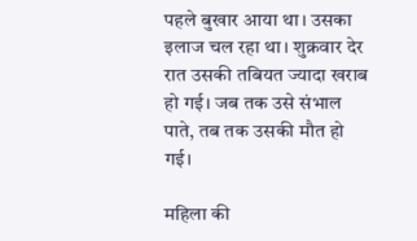पहले बुखार आया था। उसका इलाज चल रहा था। शुक्रवार देर रात उसकी तबियत ज्यादा खराब हो गई। जब तक उसे संभाल पाते, तब तक उसकी मौत हो गई।

महिला की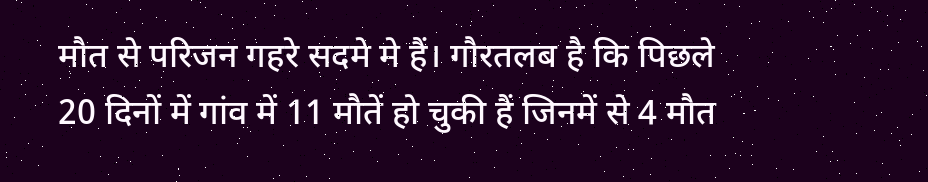मौत से परिजन गहरे सदमे मे हैं। गौरतलब है कि पिछले 20 दिनों में गांव में 11 मौतें हो चुकी हैं जिनमें से 4 मौत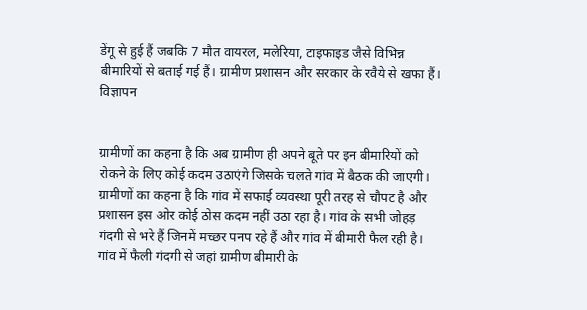डेंगू से हुई हैं जबकि 7 मौत वायरल, मलेरिया, टाइफाइड जैसे विभिन्न बीमारियों से बताई गई हैं। ग्रामीण प्रशासन और सरकार के रवैये से खफा हैं।
विज्ञापन


ग्रामीणों का कहना है कि अब ग्रामीण ही अपने बूते पर इन बीमारियों को रोकने के लिए कोई कदम उठाएंगे जिसके चलते गांव में बैठक की जाएगी। ग्रामीणों का कहना है कि गांव में सफाई व्यवस्था पूरी तरह से चौपट है और प्रशासन इस ओर कोई ठोस कदम नहीं उठा रहा है। गांव के सभी जोहड़ गंदगी से भरे हैं जिनमें मच्छर पनप रहे हैं और गांव में बीमारी फैल रही है। गांव में फैली गंदगी से जहां ग्रामीण बीमारी के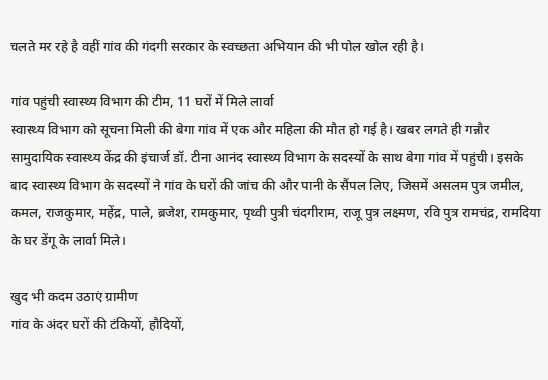चलते मर रहे है वहीं गांव की गंदगी सरकार के स्वच्छता अभियान की भी पोल खोल रही है।

गांव पहुंची स्वास्थ्य विभाग की टीम, 11 घरों में मिले लार्वा
स्वास्थ्य विभाग को सूचना मिली की बेगा गांव में एक और महिला की मौत हो गई है। खबर लगते ही गन्नौर सामुदायिक स्वास्थ्य केंद्र की इंचार्ज डॉ. टीना आनंद स्वास्थ्य विभाग के सदस्यों के साथ बेगा गांव में पहुंची। इसके बाद स्वास्थ्य विभाग के सदस्यों ने गांव के घरों की जांच की और पानी के सैंपल लिए, जिसमें असलम पुत्र जमील, कमल, राजकुमार, महेंद्र, पाले, ब्रजेश, रामकुमार, पृथ्वी पुत्री चंदगीराम, राजू पुत्र लक्ष्मण, रवि पुत्र रामचंद्र, रामदिया के घर डेंगू के लार्वा मिले।

खुद भी कदम उठाएं ग्रामीण
गांव के अंदर घरों की टंकियों, हौदियों,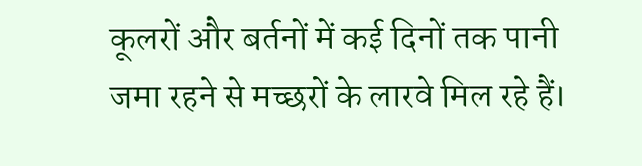कूलरों और बर्तनों में कई दिनों तक पानी जमा रहने से मच्छरों के लारवे मिल रहे हैं।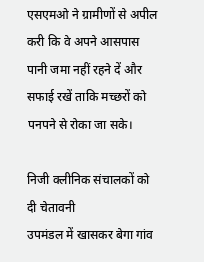एसएमओ ने ग्रामीणों से अपील करी कि वे अपने आसपास पानी जमा नहीं रहने दें और सफाई रखें ताकि मच्छरों को पनपने से रोका जा सके।

निजी क्लीनिक संचालकों को दी चेतावनी
उपमंडल में खासकर बेगा गांव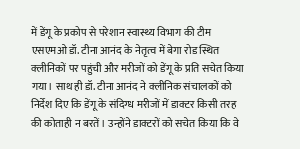में डेंगू के प्रकोप से परेशान स्वास्थ्य विभाग की टीम एसएमओ डॉ. टीना आनंद के नेतृत्व में बेगा रोड स्थित क्लीनिकों पर पहुंची और मरीजों को डेंगू के प्रति सचेत किया गया। साथ ही डॉ. टीना आनंद ने क्लीनिक संचालकों को निर्देश दिए कि डेंगू के संदिग्ध मरीजों में डाक्टर किसी तरह की कोताही न बरतें। उन्होंने डाक्टरों को सचेत किया कि वे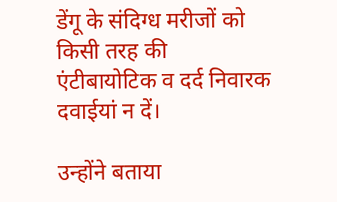डेंगू के संदिग्ध मरीजों को किसी तरह की एंटीबायोटिक व दर्द निवारक दवाईयां न दें।

उन्होंने बताया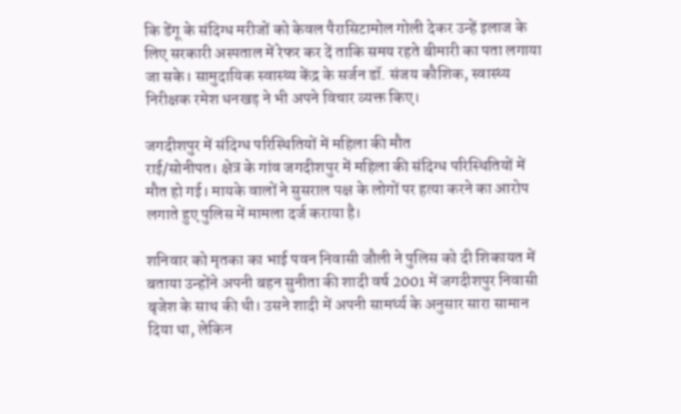कि डेंगू के संदिग्ध मरीजों को केवल पैरासिटामोल गोली देकर उन्हें इलाज के लिए सरकारी अस्पताल में रेफर कर दें ताकि समय रहते बीमारी का पता लगाया जा सके। सामुदायिक स्वास्थ्य केंद्र के सर्जन डॉ. संजय कौशिक, स्वास्थ्य निरीक्षक रमेश धनखड़ ने भी अपने विचार व्यक्त किए।

जगदीशपुर में संदिग्ध परिस्थितियों में महिला की मौत
राई/सोनीपत। क्षेत्र के गांव जगदीशपुर में महिला की संदिग्ध परिस्थितियों में मौत हो गई। मायके वालों ने सुसराल पक्ष के लोगों पर हत्या करने का आरोप लगाते हुए पुलिस में मामला दर्ज कराया है।

शनिवार को मृतका का भाई पवन निवासी जौली ने पुलिस को दी शिकायत में बताया उन्होंने अपनी बहन सुनीता की शादी वर्ष 2001 में जगदीशपुर निवासी बृजेश के साथ की थी। उसने शादी में अपनी सामर्थ्य के अनुसार सारा सामान दिया था, लेकिन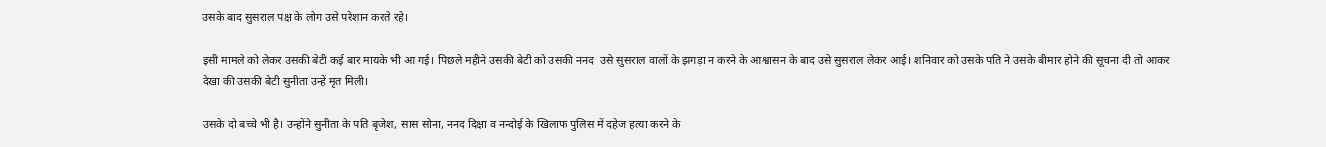उसके बाद सुसराल पक्ष के लोग उसे परेशान करते रहे।

इसी मामले को लेकर उसकी बेटी कई बार मायके भी आ गई। पिछले महीने उसकी बेटी को उसकी ननद  उसे सुसराल वालों के झगड़ा न करने के आश्वासन के बाद उसे सुसराल लेकर आई। शनिवार को उसके पति ने उसके बीमार होने की सूचना दी तो आकर देखा की उसकी बेटी सुनीता उन्हें मृत मिली।

उसके दो बच्चे भी है। उन्होंने सुनीता के पति बृजेश, सास सोना, ननद दिक्षा व नन्दोई के खिलाफ पुलिस में दहेज हत्या करने के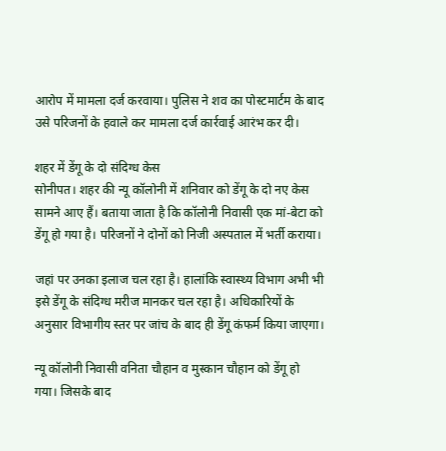आरोप में मामला दर्ज करवाया। पुलिस ने शव का पोस्टमार्टम के बाद उसे परिजनों के हवाले कर मामला दर्ज कार्रवाई आरंभ कर दी।

शहर में डेंगू के दो संदिग्ध केस
सोनीपत। शहर की न्यू कॉलोनी में शनिवार को डेंगू के दो नए केस सामने आए हैं। बताया जाता है कि कॉलोनी निवासी एक मां-बेटा को डेंगू हो गया है। परिजनों ने दोनों को निजी अस्पताल में भर्ती कराया।

जहां पर उनका इलाज चल रहा है। हालांकि स्वास्थ्य विभाग अभी भी इसे डेंगू के संदिग्ध मरीज मानकर चल रहा है। अधिकारियों के अनुसार विभागीय स्तर पर जांच के बाद ही डेंगू कंफर्म किया जाएगा।

न्यू कॉलोनी निवासी वनिता चौहान व मुस्कान चौहान को डेंगू हो गया। जिसके बाद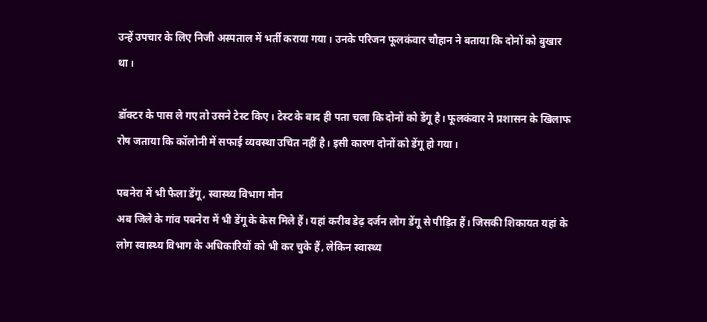उन्हें उपचार के लिए निजी अस्पताल में भर्ती कराया गया। उनके परिजन फूलकंवार चौहान ने बताया कि दोनों को बुखार था।

डॉक्टर के पास ले गए तो उसने टेस्ट किए। टेस्ट के बाद ही पता चला कि दोनों को डेंगू है। फूलकंवार ने प्रशासन के खिलाफ रोष जताया कि कॉलोनी में सफाई व्यवस्था उचित नहीं है। इसी कारण दोनों को डेंगू हो गया।

पबनेरा में भी फैला डेंगू, स्वास्थ्य विभाग मौन
अब जिले के गांव पबनेरा में भी डेंगू के केस मिले हैं। यहां करीब डेढ़ दर्जन लोग डेंगू से पीड़ित हैं। जिसकी शिकायत यहां के लोग स्वास्थ्य विभाग के अधिकारियों को भी कर चुके हैं, लेकिन स्वास्थ्य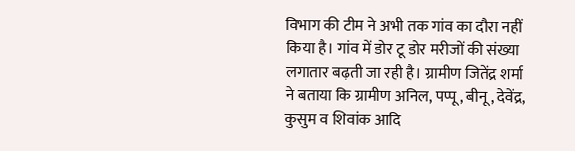विभाग की टीम ने अभी तक गांव का दौरा नहीं किया है। गांव में डोर टू डोर मरीजों की संख्या लगातार बढ़ती जा रही है। ग्रामीण जितेंद्र शर्मा ने बताया कि ग्रामीण अनिल, पप्पू, बीनू, देवेंद्र, कुसुम व शिवांक आदि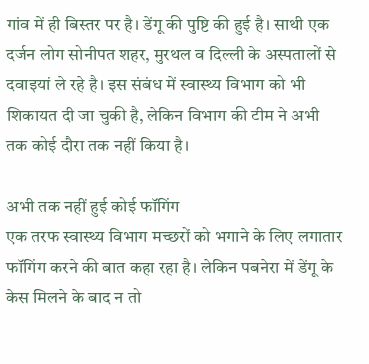गांव में ही बिस्तर पर है। डेंगू की पुष्टि की हुई है। साथी एक दर्जन लोग सोनीपत शहर, मुरथल व दिल्ली के अस्पतालों से दवाइयां ले रहे है। इस संबंध में स्वास्थ्य विभाग को भी शिकायत दी जा चुकी है, लेकिन विभाग की टीम ने अभी तक कोई दौरा तक नहीं किया है।

अभी तक नहीं हुई कोई फॉगिंग
एक तरफ स्वास्थ्य विभाग मच्छरों को भगाने के लिए लगातार फॉगिंग करने की बात कहा रहा है। लेकिन पबनेरा में डेंगू के केस मिलने के बाद न तो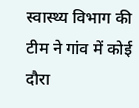स्वास्थ्य विभाग की टीम ने गांव में कोई दौरा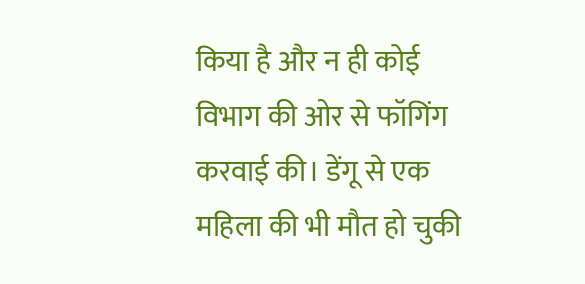किया है और न ही कोई विभाग की ओर से फॉगिंग करवाई की। डेंगू से एक महिला की भी मौत हो चुकी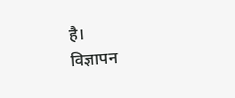है।
विज्ञापन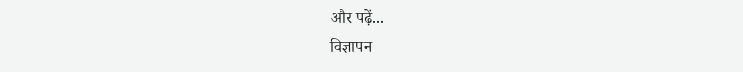और पढ़ें...
विज्ञापन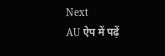Next
AU ऐप में पढ़ें